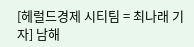[헤럴드경제 시티팀 = 최나래 기자] 남해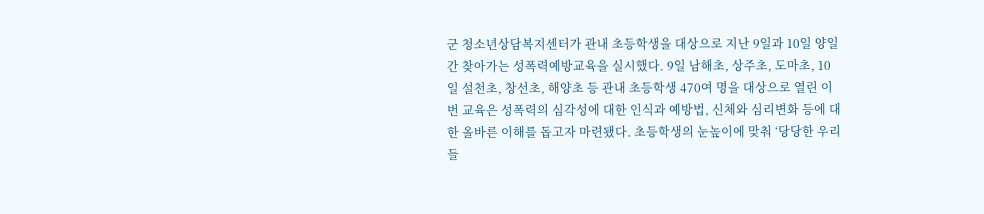군 청소년상담복지센터가 관내 초등학생을 대상으로 지난 9일과 10일 양일간 찾아가는 성폭력예방교육을 실시했다. 9일 남해초, 상주초, 도마초, 10일 설천초, 창선초, 해양초 등 관내 초등학생 470여 명을 대상으로 열린 이번 교육은 성폭력의 심각성에 대한 인식과 예방법, 신체와 심리변화 등에 대한 올바른 이해를 돕고자 마련됐다. 초등학생의 눈높이에 맞춰 ‘당당한 우리들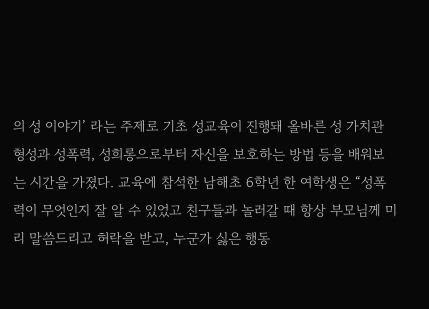의 성 이야기’ 라는 주제로 기초 성교육이 진행돼 올바른 성 가치관 형성과 성폭력, 성희롱으로부터 자신을 보호하는 방법 등을 배워보는 시간을 가졌다. 교육에 참석한 남해초 6학년 한 여학생은 “성폭력이 무엇인지 잘 알 수 있었고 친구들과 놀러갈 때 항상 부모님께 미리 말씀드리고 허락을 받고, 누군가 싫은 행동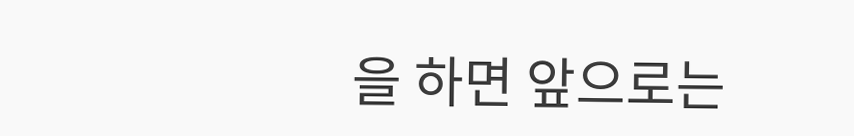을 하면 앞으로는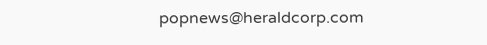popnews@heraldcorp.com